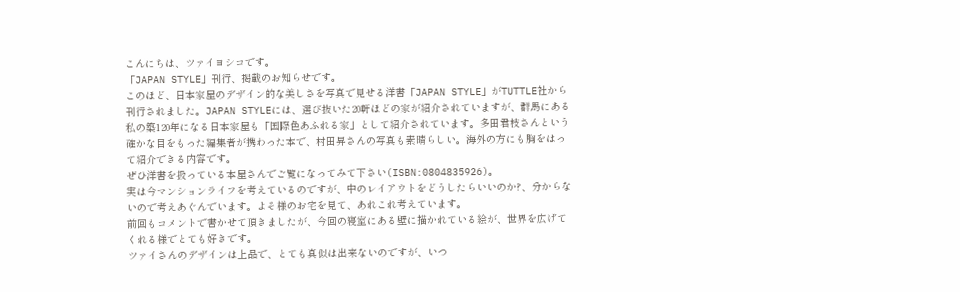こんにちは、ツァイヨシコです。
「JAPAN STYLE」刊行、掲載のお知らせです。
このほど、日本家屋のデザイン的な美しさを写真で見せる洋書「JAPAN STYLE」がTUTTLE社から刊行されました。JAPAN STYLEには、選び抜いた20軒ほどの家が紹介されていますが、群馬にある私の築120年になる日本家屋も「国際色あふれる家」として紹介されています。多田君枝さんという確かな目をもった編集者が携わった本で、村田昇さんの写真も素晴らしい。海外の方にも胸をはって紹介できる内容です。
ぜひ洋書を扱っている本屋さんでご覧になってみて下さい(ISBN:0804835926)。
実は今マンションライフを考えているのですが、中のレイアウトをどうしたらいいのか?、分からないので考えあぐんでいます。よそ様のお宅を見て、あれこれ考えています。
前回もコメントで書かせて頂きましたが、今回の寝室にある壁に描かれている絵が、世界を広げてくれる様でとても好きです。
ツァイさんのデザインは上品で、とても真似は出来ないのですが、いつ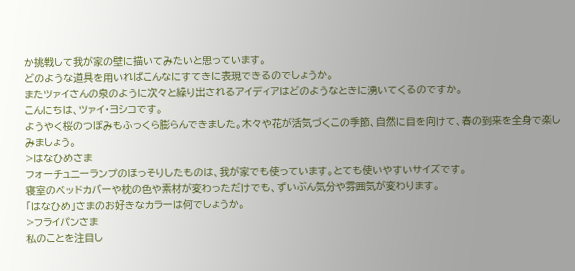か挑戦して我が家の壁に描いてみたいと思っています。
どのような道具を用いればこんなにすてきに表現できるのでしょうか。
またツァイさんの泉のように次々と繰り出されるアイディアはどのようなときに湧いてくるのですか。
こんにちは、ツァイ・ヨシコです。
ようやく桜のつぼみもふっくら膨らんできました。木々や花が活気づくこの季節、自然に目を向けて、春の到来を全身で楽しみましょう。
>はなひめさま
フォーチュニーランプのほっそりしたものは、我が家でも使っています。とても使いやすいサイズです。
寝室のベッドカバーや枕の色や素材が変わっただけでも、ずいぶん気分や雰囲気が変わります。
「はなひめ」さまのお好きなカラーは何でしょうか。
>フライパンさま
私のことを注目し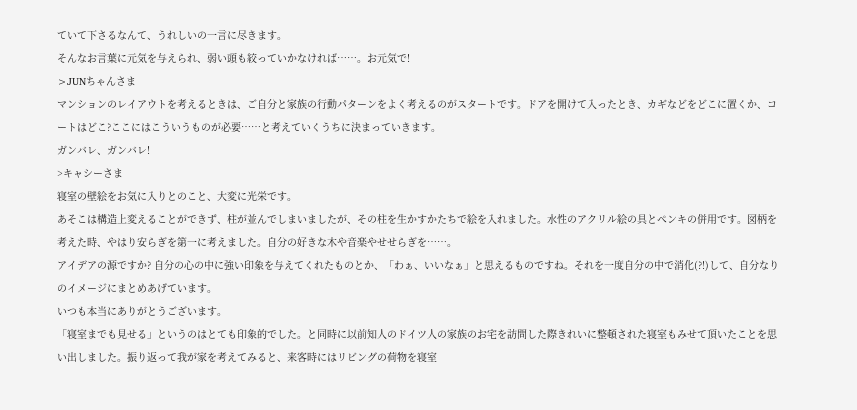ていて下さるなんて、うれしいの一言に尽きます。
そんなお言葉に元気を与えられ、弱い頭も絞っていかなければ……。お元気で!
>JUNちゃんさま
マンションのレイアウトを考えるときは、ご自分と家族の行動パターンをよく考えるのがスタートです。ドアを開けて入ったとき、カギなどをどこに置くか、コートはどこ?ここにはこういうものが必要……と考えていくうちに決まっていきます。
ガンバレ、ガンバレ!
>キャシーさま
寝室の壁絵をお気に入りとのこと、大変に光栄です。
あそこは構造上変えることができず、柱が並んでしまいましたが、その柱を生かすかたちで絵を入れました。水性のアクリル絵の具とペンキの併用です。図柄を考えた時、やはり安らぎを第一に考えました。自分の好きな木や音楽やせせらぎを……。
アイデアの源ですか? 自分の心の中に強い印象を与えてくれたものとか、「わぁ、いいなぁ」と思えるものですね。それを一度自分の中で消化(?!)して、自分なりのイメージにまとめあげています。
いつも本当にありがとうございます。
「寝室までも見せる」というのはとても印象的でした。と同時に以前知人のドイツ人の家族のお宅を訪問した際きれいに整頓された寝室もみせて頂いたことを思い出しました。振り返って我が家を考えてみると、来客時にはリビングの荷物を寝室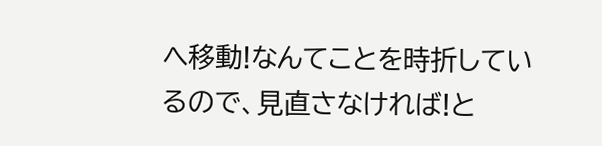へ移動!なんてことを時折しているので、見直さなければ!と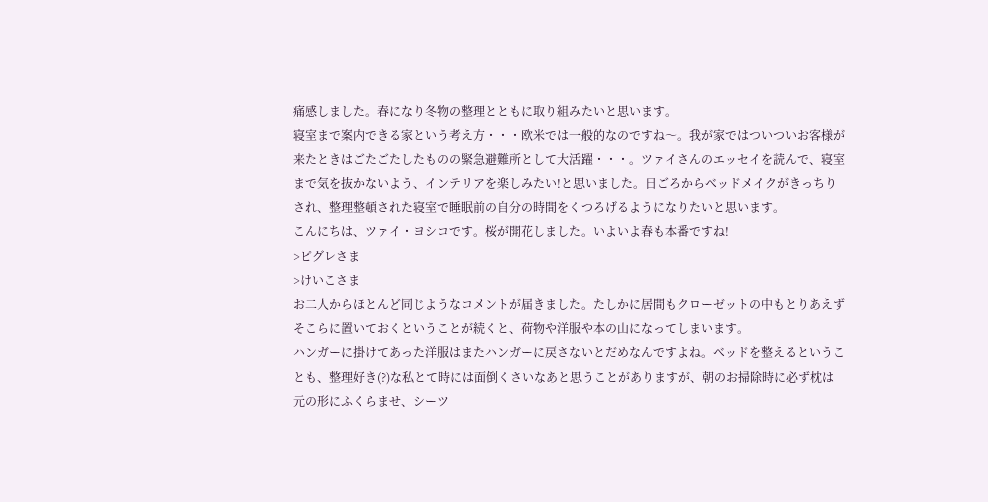痛感しました。春になり冬物の整理とともに取り組みたいと思います。
寝室まで案内できる家という考え方・・・欧米では一般的なのですね〜。我が家ではついついお客様が来たときはごたごたしたものの緊急避難所として大活躍・・・。ツァイさんのエッセイを読んで、寝室まで気を抜かないよう、インテリアを楽しみたい!と思いました。日ごろからベッドメイクがきっちりされ、整理整頓された寝室で睡眠前の自分の時間をくつろげるようになりたいと思います。
こんにちは、ツァイ・ヨシコです。桜が開花しました。いよいよ春も本番ですね!
>ピグレさま
>けいこさま
お二人からほとんど同じようなコメントが届きました。たしかに居間もクローゼットの中もとりあえずそこらに置いておくということが続くと、荷物や洋服や本の山になってしまいます。
ハンガーに掛けてあった洋服はまたハンガーに戻さないとだめなんですよね。ベッドを整えるということも、整理好き(?)な私とて時には面倒くさいなあと思うことがありますが、朝のお掃除時に必ず枕は元の形にふくらませ、シーツ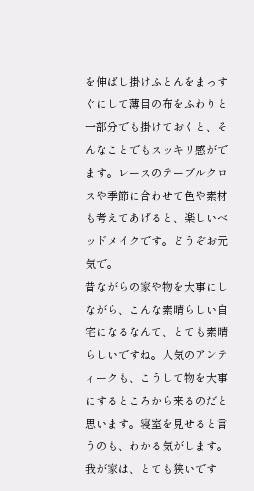を伸ばし掛けふとんをまっすぐにして薄目の布をふわりと一部分でも掛けておくと、そんなことでもスッキリ感がでます。レースのテーブルクロスや季節に合わせて色や素材も考えてあげると、楽しいベッドメイクです。どうぞお元気で。
昔ながらの家や物を大事にしながら、こんな素晴らしい自宅になるなんて、とても素晴らしいですね。人気のアンティークも、こうして物を大事にするところから来るのだと思います。寝室を見せると言うのも、わかる気がします。我が家は、とても狭いです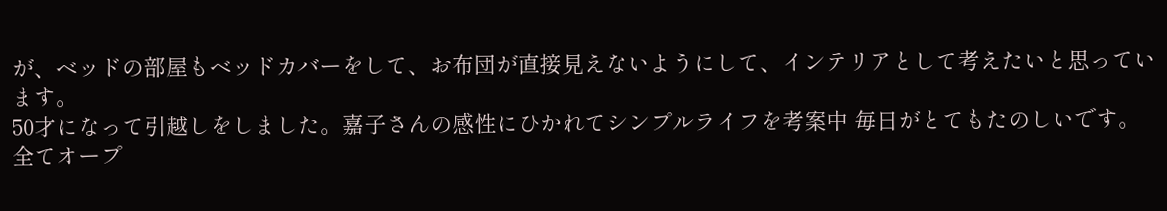が、ベッドの部屋もベッドカバーをして、お布団が直接見えないようにして、インテリアとして考えたいと思っています。
50才になって引越しをしました。嘉子さんの感性にひかれてシンプルライフを考案中 毎日がとてもたのしいです。
全てオープ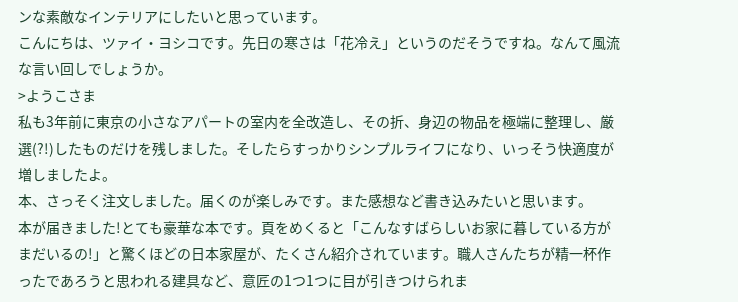ンな素敵なインテリアにしたいと思っています。
こんにちは、ツァイ・ヨシコです。先日の寒さは「花冷え」というのだそうですね。なんて風流な言い回しでしょうか。
>ようこさま
私も3年前に東京の小さなアパートの室内を全改造し、その折、身辺の物品を極端に整理し、厳選(?!)したものだけを残しました。そしたらすっかりシンプルライフになり、いっそう快適度が増しましたよ。
本、さっそく注文しました。届くのが楽しみです。また感想など書き込みたいと思います。
本が届きました!とても豪華な本です。頁をめくると「こんなすばらしいお家に暮している方がまだいるの!」と驚くほどの日本家屋が、たくさん紹介されています。職人さんたちが精一杯作ったであろうと思われる建具など、意匠の1つ1つに目が引きつけられま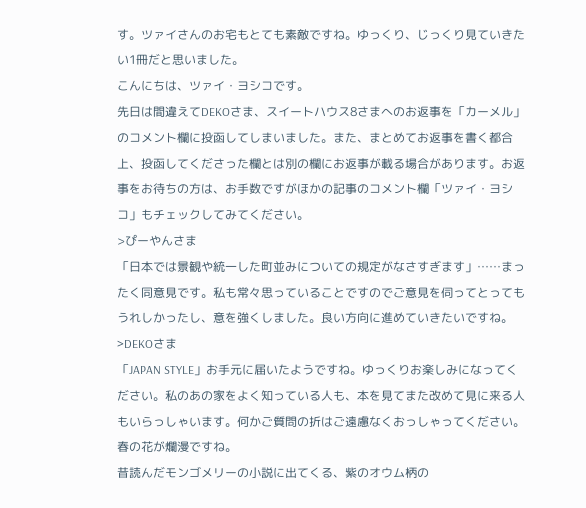す。ツァイさんのお宅もとても素敵ですね。ゆっくり、じっくり見ていきたい1冊だと思いました。
こんにちは、ツァイ・ヨシコです。
先日は間違えてDEKOさま、スイートハウス8さまへのお返事を「カーメル」のコメント欄に投函してしまいました。また、まとめてお返事を書く都合上、投函してくださった欄とは別の欄にお返事が載る場合があります。お返事をお待ちの方は、お手数ですがほかの記事のコメント欄「ツァイ・ヨシコ」もチェックしてみてください。
>ぴーやんさま
「日本では景観や統一した町並みについての規定がなさすぎます」……まったく同意見です。私も常々思っていることですのでご意見を伺ってとってもうれしかったし、意を強くしました。良い方向に進めていきたいですね。
>DEKOさま
「JAPAN STYLE」お手元に届いたようですね。ゆっくりお楽しみになってください。私のあの家をよく知っている人も、本を見てまた改めて見に来る人もいらっしゃいます。何かご質問の折はご遠慮なくおっしゃってください。
春の花が爛漫ですね。
昔読んだモンゴメリーの小説に出てくる、紫のオウム柄の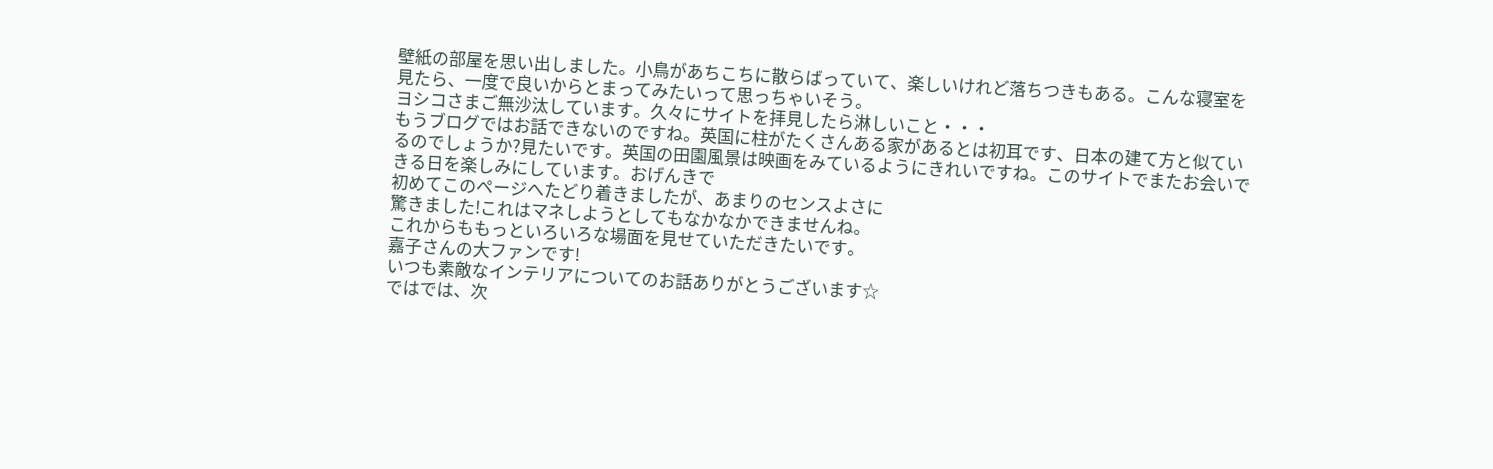壁紙の部屋を思い出しました。小鳥があちこちに散らばっていて、楽しいけれど落ちつきもある。こんな寝室を見たら、一度で良いからとまってみたいって思っちゃいそう。
ヨシコさまご無沙汰しています。久々にサイトを拝見したら淋しいこと・・・
もうブログではお話できないのですね。英国に柱がたくさんある家があるとは初耳です、日本の建て方と似ているのでしょうか?見たいです。英国の田園風景は映画をみているようにきれいですね。このサイトでまたお会いできる日を楽しみにしています。おげんきで
初めてこのページへたどり着きましたが、あまりのセンスよさに
驚きました!これはマネしようとしてもなかなかできませんね。
これからももっといろいろな場面を見せていただきたいです。
嘉子さんの大ファンです!
いつも素敵なインテリアについてのお話ありがとうございます☆
ではでは、次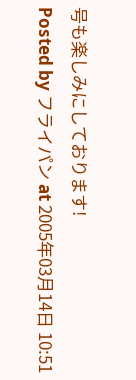号も楽しみにしております!
Posted by フライパン at 2005年03月14日 10:51